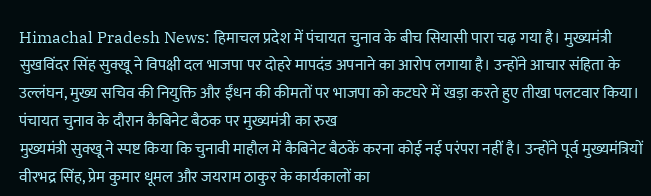Himachal Pradesh News: हिमाचल प्रदेश में पंचायत चुनाव के बीच सियासी पारा चढ़ गया है। मुख्यमंत्री सुखविंदर सिंह सुक्खू ने विपक्षी दल भाजपा पर दोहरे मापदंड अपनाने का आरोप लगाया है। उन्होंने आचार संहिता के उल्लंघन, मुख्य सचिव की नियुक्ति और ईंधन की कीमतों पर भाजपा को कटघरे में खड़ा करते हुए तीखा पलटवार किया।
पंचायत चुनाव के दौरान कैबिनेट बैठक पर मुख्यमंत्री का रुख
मुख्यमंत्री सुक्खू ने स्पष्ट किया कि चुनावी माहौल में कैबिनेट बैठकें करना कोई नई परंपरा नहीं है। उन्होंने पूर्व मुख्यमंत्रियों वीरभद्र सिंह, प्रेम कुमार धूमल और जयराम ठाकुर के कार्यकालों का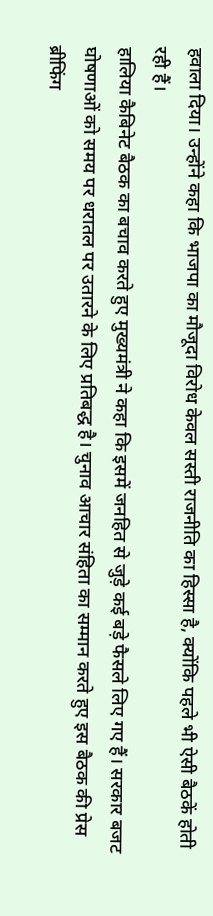हवाला दिया। उन्होंने कहा कि भाजपा का मौजूदा विरोध केवल सस्ती राजनीति का हिस्सा है, क्योंकि पहले भी ऐसी बैठकें होती रही हैं।
हालिया कैबिनेट बैठक का बचाव करते हुए मुख्यमंत्री ने कहा कि इसमें जनहित से जुड़े कई बड़े फैसले लिए गए हैं। सरकार बजट घोषणाओं को समय पर धरातल पर उतारने के लिए प्रतिबद्ध है। चुनाव आचार संहिता का सम्मान करते हुए इस बैठक की प्रेस ब्रीफिंग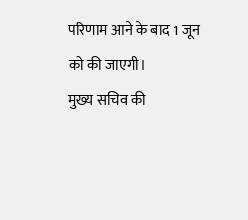परिणाम आने के बाद 1 जून को की जाएगी।
मुख्य सचिव की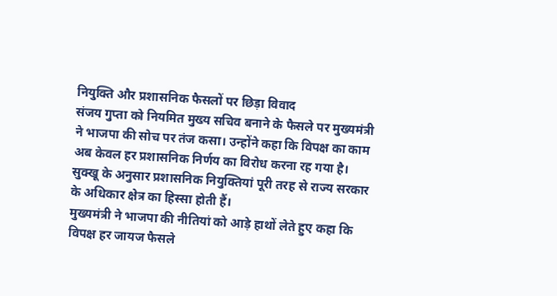नियुक्ति और प्रशासनिक फैसलों पर छिड़ा विवाद
संजय गुप्ता को नियमित मुख्य सचिव बनाने के फैसले पर मुख्यमंत्री ने भाजपा की सोच पर तंज कसा। उन्होंने कहा कि विपक्ष का काम अब केवल हर प्रशासनिक निर्णय का विरोध करना रह गया है। सुक्खू के अनुसार प्रशासनिक नियुक्तियां पूरी तरह से राज्य सरकार के अधिकार क्षेत्र का हिस्सा होती हैं।
मुख्यमंत्री ने भाजपा की नीतियां को आड़े हाथों लेते हुए कहा कि विपक्ष हर जायज फैसले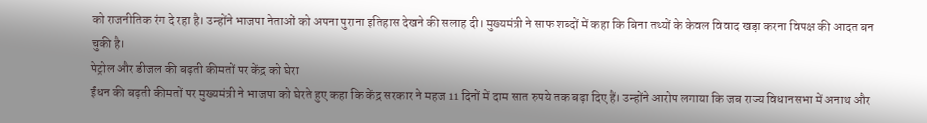को राजनीतिक रंग दे रहा है। उन्होंने भाजपा नेताओं को अपना पुराना इतिहास देखने की सलाह दी। मुख्यमंत्री ने साफ शब्दों में कहा कि बिना तथ्यों के केवल विवाद खड़ा करना विपक्ष की आदत बन चुकी है।
पेट्रोल और डीजल की बढ़ती कीमतों पर केंद्र को घेरा
ईंधन की बढ़ती कीमतों पर मुख्यमंत्री ने भाजपा को घेरते हुए कहा कि केंद्र सरकार ने महज 11 दिनों में दाम सात रुपये तक बढ़ा दिए हैं। उन्होंने आरोप लगाया कि जब राज्य विधानसभा में अनाथ और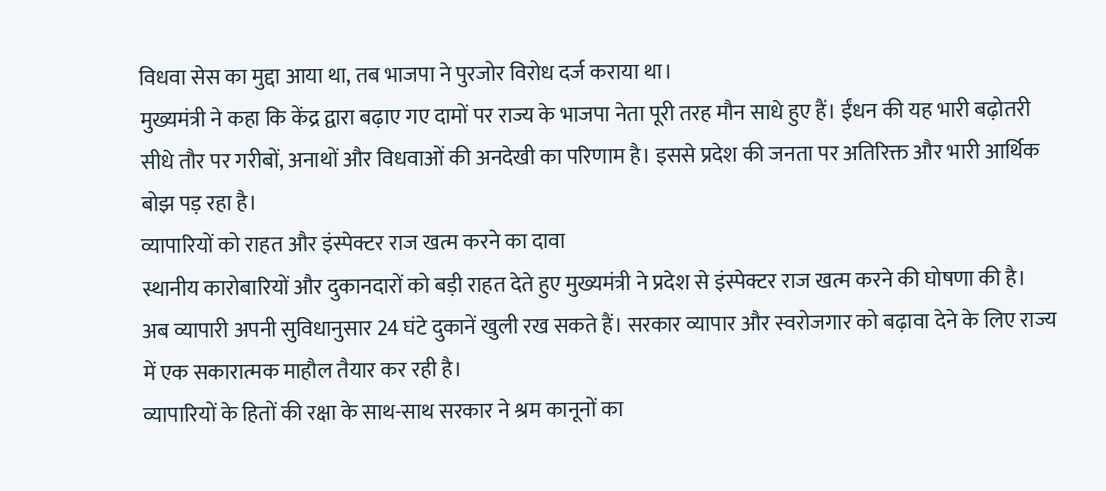विधवा सेस का मुद्दा आया था, तब भाजपा ने पुरजोर विरोध दर्ज कराया था।
मुख्यमंत्री ने कहा कि केंद्र द्वारा बढ़ाए गए दामों पर राज्य के भाजपा नेता पूरी तरह मौन साधे हुए हैं। ईंधन की यह भारी बढ़ोतरी सीधे तौर पर गरीबों, अनाथों और विधवाओं की अनदेखी का परिणाम है। इससे प्रदेश की जनता पर अतिरिक्त और भारी आर्थिक बोझ पड़ रहा है।
व्यापारियों को राहत और इंस्पेक्टर राज खत्म करने का दावा
स्थानीय कारोबारियों और दुकानदारों को बड़ी राहत देते हुए मुख्यमंत्री ने प्रदेश से इंस्पेक्टर राज खत्म करने की घोषणा की है। अब व्यापारी अपनी सुविधानुसार 24 घंटे दुकानें खुली रख सकते हैं। सरकार व्यापार और स्वरोजगार को बढ़ावा देने के लिए राज्य में एक सकारात्मक माहौल तैयार कर रही है।
व्यापारियों के हितों की रक्षा के साथ-साथ सरकार ने श्रम कानूनों का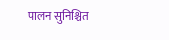पालन सुनिश्चित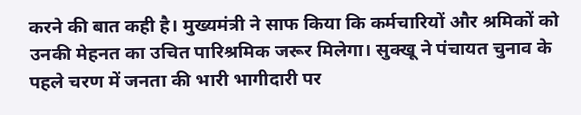करने की बात कही है। मुख्यमंत्री ने साफ किया कि कर्मचारियों और श्रमिकों को उनकी मेहनत का उचित पारिश्रमिक जरूर मिलेगा। सुक्खू ने पंचायत चुनाव के पहले चरण में जनता की भारी भागीदारी पर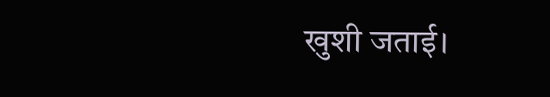खुशी जताई।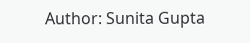Author: Sunita Gupta